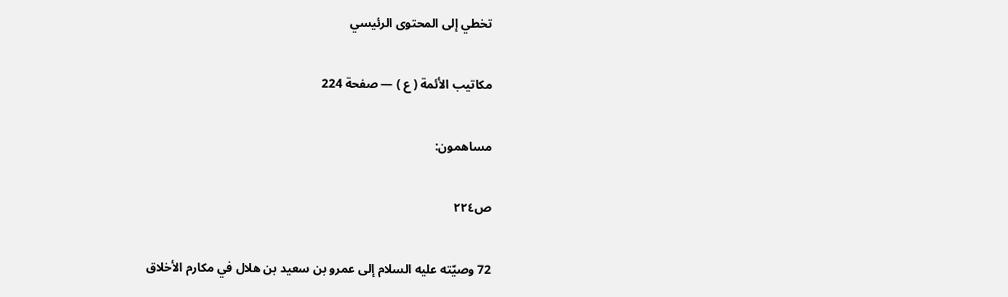تخطي إلى المحتوى الرئيسي

مكاتيب الأئمة ( ع ) — صفحة 224

مساهمون:

ص٢٢٤

72 وصيّته عليه السلام إلى عمرو بن سعيد بن هلال في مكارم الأخلاق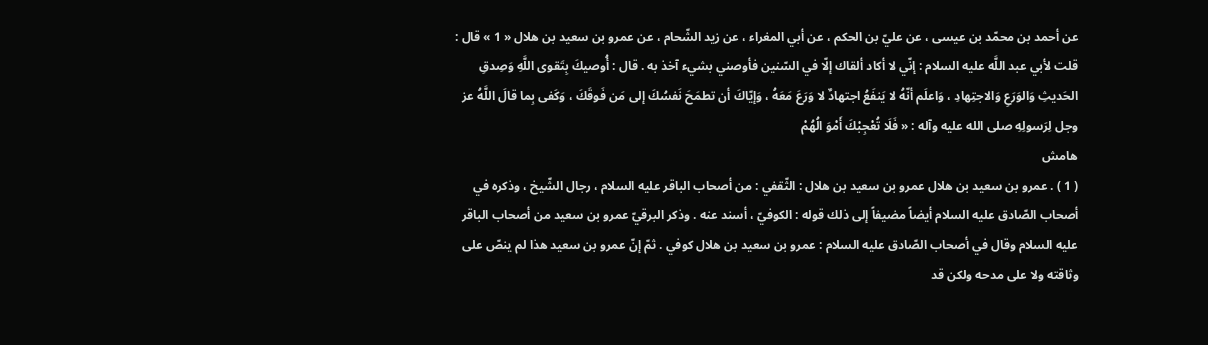عن أحمد بن محمّد بن عيسى ، عن عليّ بن الحكم ، عن أبي المغراء ، عن زيد الشّحام ، عن عمرو بن سعيد بن هلال « 1 » قال : قلت لأبي عبد اللَّه عليه السلام : إنّي لا أكاد ألقاك إلّا في السّنين فأوصني بشيء آخذ به . قال : أُوصيكَ بِتَقوى اللَّهِ وَصِدقِ الحَديثِ وَالوَرَعِ وَالاجتِهادِ ، وَاعلَم أنّهُ لا يَنفَعُ اجتهادٌ لا وَرَعَ مَعَهُ ، وَإيّاكَ أن تطمَحَ نَفسُكَ إلى مَن فَوقَكَ ، وَكَفى بِما قالَ اللَّهُ عز وجل لِرَسولِهِ صلى الله عليه وآله : « فَلَا تُعْجِبْكَ أَمْوَ الُهُمْ
هامش
( 1 ) . عمرو بن سعيد بن هلال عمرو بن سعيد بن هلال : الثّقفي : من أصحاب الباقر عليه السلام ، رجال الشّيخ ، وذكره في أصحاب الصّادق عليه السلام أيضاً مضيفاً إلى ذلك قوله : الكوفيّ ، أسند عنه . وذكر البرقيّ عمرو بن سعيد من أصحاب الباقر عليه السلام وقال في أصحاب الصّادق عليه السلام : عمرو بن سعيد بن هلال كوفي . ثمّ إنّ عمرو بن سعيد هذا لم ينصّ على وثاقته ولا على مدحه ولكن قد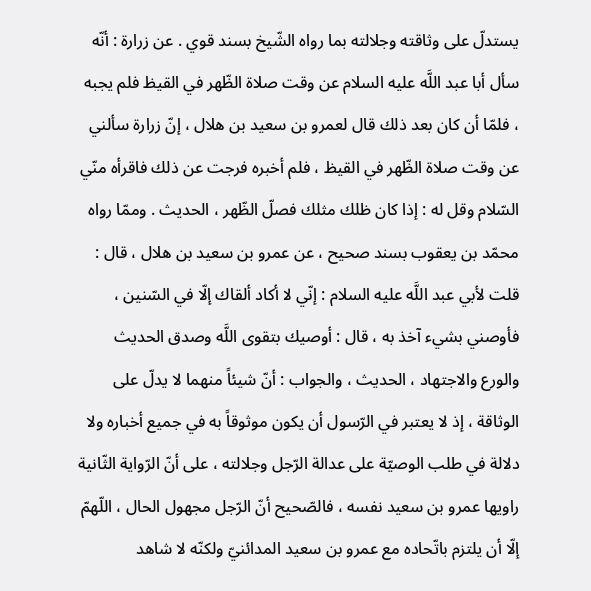يستدلّ على وثاقته وجلالته بما رواه الشّيخ بسند قوي . عن زرارة : أنّه سأل أبا عبد اللَّه عليه السلام عن وقت صلاة الظّهر في القيظ فلم يجبه ، فلمّا أن كان بعد ذلك قال لعمرو بن سعيد بن هلال ، إنّ زرارة سألني عن وقت صلاة الظّهر في القيظ ، فلم أخبره فرجت عن ذلك فاقرأه منّي السّلام وقل له : إذا كان ظلك مثلك فصلّ الظّهر ، الحديث . وممّا رواه محمّد بن يعقوب بسند صحيح ، عن عمرو بن سعيد بن هلال ، قال : قلت لأبي عبد اللَّه عليه السلام : إنّي لا أكاد ألقاك إلّا في السّنين ، فأوصني بشيء آخذ به ، قال : أوصيك بتقوى اللَّه وصدق الحديث والورع والاجتهاد ، الحديث ، والجواب : أنّ شيئاً منهما لا يدلّ على الوثاقة ، إذ لا يعتبر في الرّسول أن يكون موثوقاً به في جميع أخباره ولا دلالة في طلب الوصيّة على عدالة الرّجل وجلالته ، على أنّ الرّواية الثّانية راويها عمرو بن سعيد نفسه ، فالصّحيح أنّ الرّجل مجهول الحال ، اللّهمّ إلّا أن يلتزم باتّحاده مع عمرو بن سعيد المدائنيّ ولكنّه لا شاهد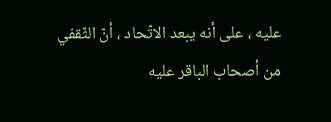عليه ، على أنه يبعد الاتّحاد ، أنّ الثّقفي من أصحاب الباقر عليه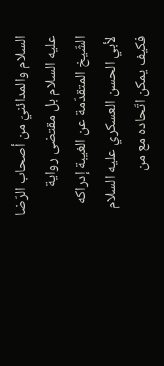السلام والمدائنيّ من أصحاب الرّضا عليه السلام بل مقتضى رواية الشّيخ المتقدّمة عن الغيبة إدراكه لأبي الحسن العسكري عليه السلام فكيف يمكن اتّحاده مع من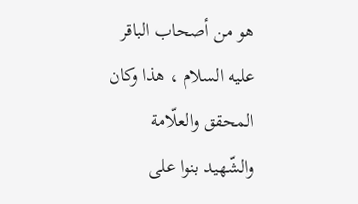هو من أصحاب الباقر عليه السلام ، هذا وكان المحقق والعلّامة والشّهيد بنوا على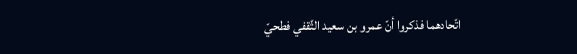اتّحادهما فذكروا أنّ عمرو بن سعيد الثّقفي فطحيّ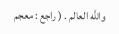واللَّه العالم . ( راجع : معجم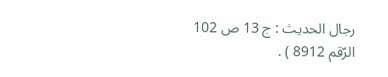رجال الحديث : ج 13 ص 102 الرّقم 8912 ) .